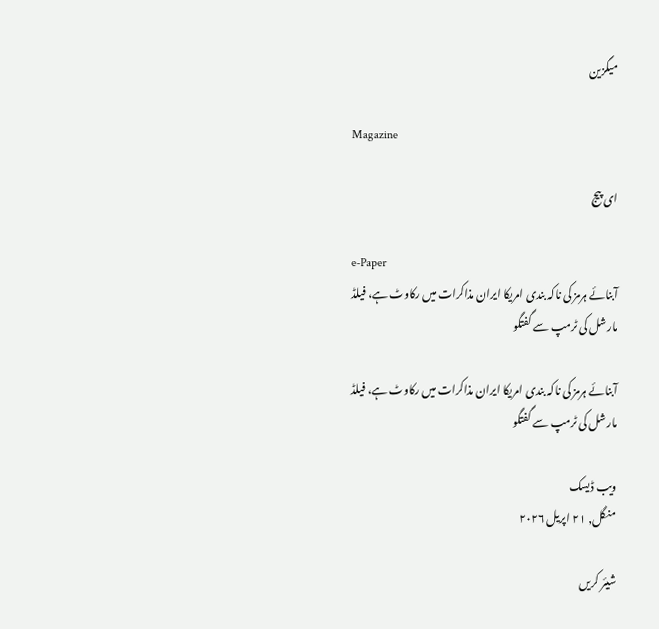میگزین

Magazine

ای پیج

e-Paper
آبنائے ہرمز کی ناکہ بندی امریکا ایران مذاکرات میں رکاوٹ ہے، فیلڈ مارشل کی ٹرمپ سے گفتگو

آبنائے ہرمز کی ناکہ بندی امریکا ایران مذاکرات میں رکاوٹ ہے، فیلڈ مارشل کی ٹرمپ سے گفتگو

ویب ڈیسک
منگل, ۲۱ اپریل ۲۰۲۶

شیئر کریں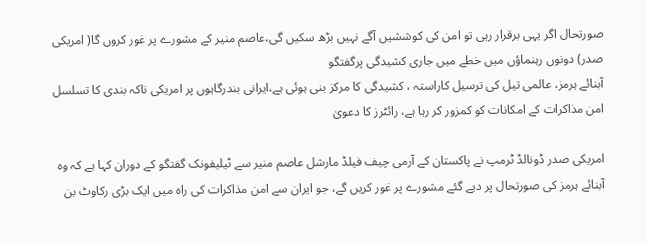صورتحال اگر یہی برقرار رہی تو امن کی کوششیں آگے نہیں بڑھ سکیں گی،عاصم منیر کے مشورے پر غور کروں گا( امریکی صدر) دونوں رہنماؤں میں خطے میں جاری کشیدگی پرگفتگو
آبنائے ہرمز، عالمی تیل کی ترسیل کاراستہ ، کشیدگی کا مرکز بنی ہوئی ہے،ایرانی بندرگاہوں پر امریکی ناکہ بندی کا تسلسل امن مذاکرات کے امکانات کو کمزور کر رہا ہے، رائٹرز کا دعویٰ

امریکی صدر ڈونالڈ ٹرمپ نے پاکستان کے آرمی چیف فیلڈ مارشل عاصم منیر سے ٹیلیفونک گفتگو کے دوران کہا ہے کہ وہ آبنائے ہرمز کی صورتحال پر دیے گئے مشورے پر غور کریں گے، جو ایران سے امن مذاکرات کی راہ میں ایک بڑی رکاوٹ بن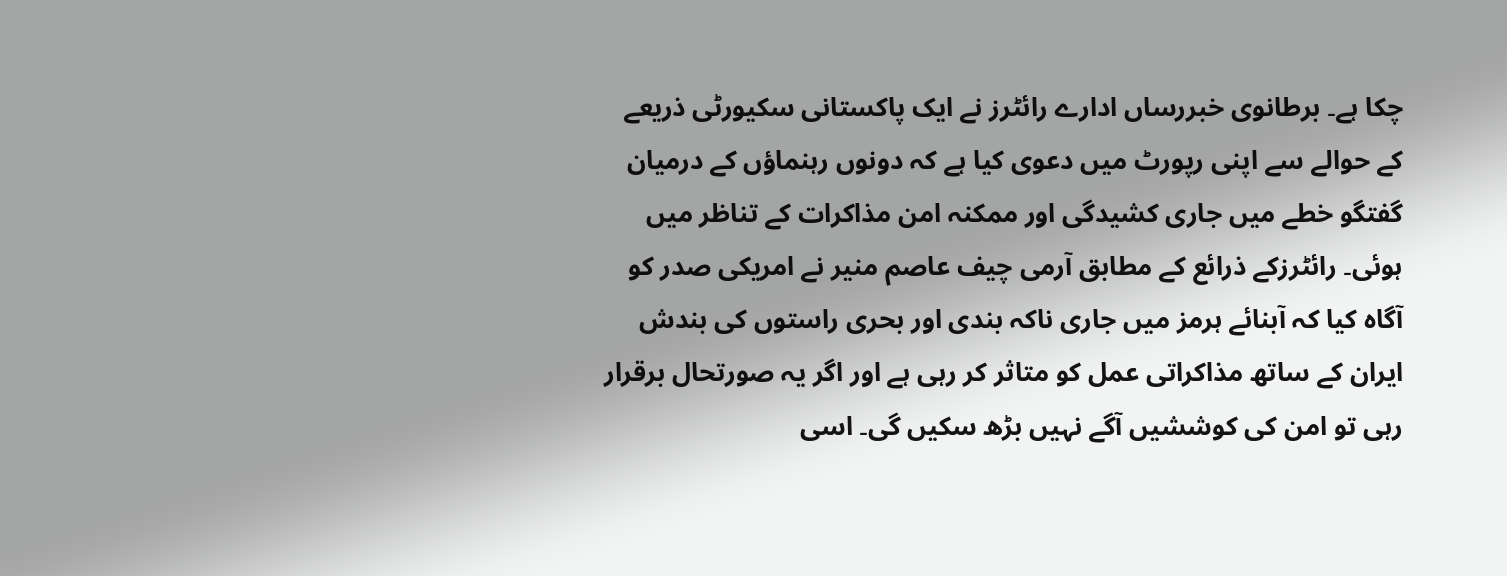چکا ہے۔ برطانوی خبررساں ادارے رائٹرز نے ایک پاکستانی سکیورٹی ذریعے کے حوالے سے اپنی رپورٹ میں دعوی کیا ہے کہ دونوں رہنماؤں کے درمیان گفتگو خطے میں جاری کشیدگی اور ممکنہ امن مذاکرات کے تناظر میں ہوئی۔ رائٹرزکے ذرائع کے مطابق آرمی چیف عاصم منیر نے امریکی صدر کو آگاہ کیا کہ آبنائے ہرمز میں جاری ناکہ بندی اور بحری راستوں کی بندش ایران کے ساتھ مذاکراتی عمل کو متاثر کر رہی ہے اور اگر یہ صورتحال برقرار رہی تو امن کی کوششیں آگے نہیں بڑھ سکیں گی۔ اسی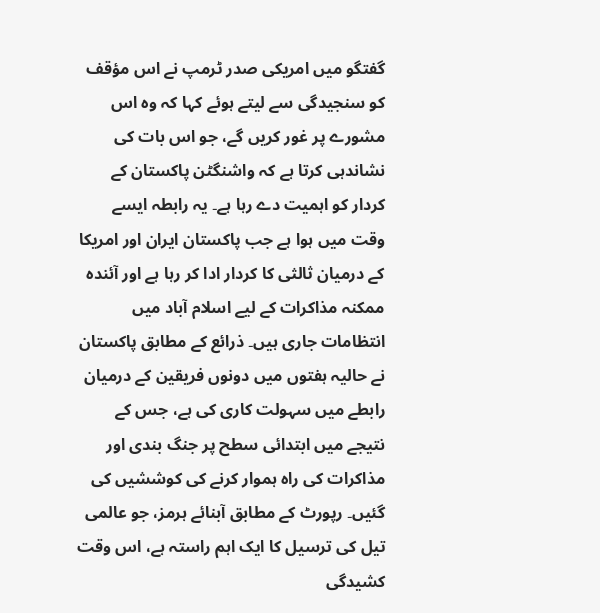گفتگو میں امریکی صدر ٹرمپ نے اس مؤقف کو سنجیدگی سے لیتے ہوئے کہا کہ وہ اس مشورے پر غور کریں گے، جو اس بات کی نشاندہی کرتا ہے کہ واشنگٹن پاکستان کے کردار کو اہمیت دے رہا ہے۔ یہ رابطہ ایسے وقت میں ہوا ہے جب پاکستان ایران اور امریکا کے درمیان ثالثی کا کردار ادا کر رہا ہے اور آئندہ ممکنہ مذاکرات کے لیے اسلام آباد میں انتظامات جاری ہیں۔ ذرائع کے مطابق پاکستان نے حالیہ ہفتوں میں دونوں فریقین کے درمیان رابطے میں سہولت کاری کی ہے، جس کے نتیجے میں ابتدائی سطح پر جنگ بندی اور مذاکرات کی راہ ہموار کرنے کی کوششیں کی گئیں۔ رپورٹ کے مطابق آبنائے ہرمز، جو عالمی تیل کی ترسیل کا ایک اہم راستہ ہے، اس وقت کشیدگی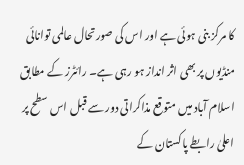کا مرکز بنی ہوئی ہے اور اس کی صورتحال عالمی توانائی منڈیوں پر بھی اثر انداز ہو رہی ہے۔ رائٹرز کے مطابق اسلام آباد میں متوقع مذاکراتی دور سے قبل اس سطح پر اعلیٰ رابطے پاکستان کے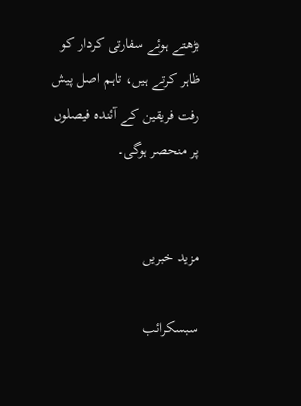بڑھتے ہوئے سفارتی کردار کو ظاہر کرتے ہیں، تاہم اصل پیش رفت فریقین کے آئندہ فیصلوں پر منحصر ہوگی۔


مزید خبریں

سبسکرائب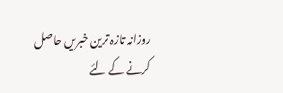روزانہ تازہ ترین خبریں حاصل کرنے کے لئے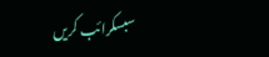سبسکرائب کریں